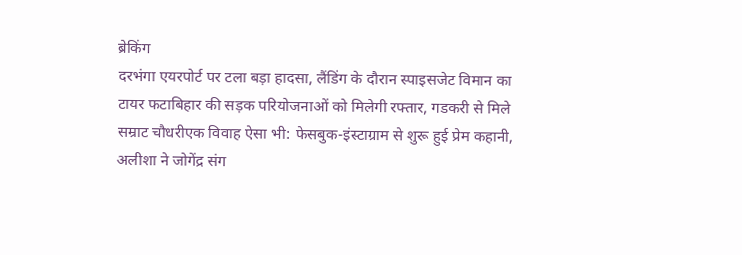ब्रेकिंग
दरभंगा एयरपोर्ट पर टला बड़ा हादसा, लैंडिंग के दौरान स्पाइसजेट विमान का टायर फटाबिहार की सड़क परियोजनाओं को मिलेगी रफ्तार, गडकरी से मिले सम्राट चौधरीएक विवाह ऐसा भी: फेसबुक-इंस्टाग्राम से शुरू हुई प्रेम कहानी, अलीशा ने जोगेंद्र संग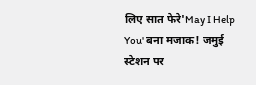लिए सात फेरे'May I Help You' बना मजाक! जमुई स्टेशन पर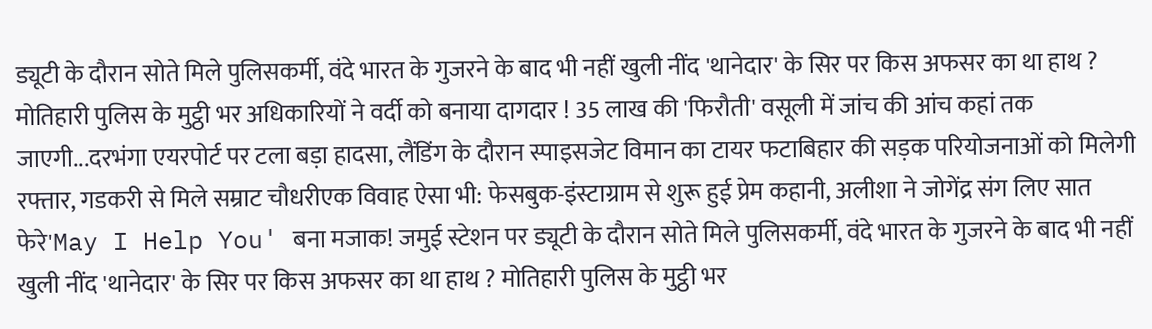ड्यूटी के दौरान सोते मिले पुलिसकर्मी, वंदे भारत के गुजरने के बाद भी नहीं खुली नींद 'थानेदार' के सिर पर किस अफसर का था हाथ ? मोतिहारी पुलिस के मुट्ठी भर अधिकारियों ने वर्दी को बनाया दागदार ! 35 लाख की 'फिरौती' वसूली में जांच की आंच कहां तक जाएगी...दरभंगा एयरपोर्ट पर टला बड़ा हादसा, लैंडिंग के दौरान स्पाइसजेट विमान का टायर फटाबिहार की सड़क परियोजनाओं को मिलेगी रफ्तार, गडकरी से मिले सम्राट चौधरीएक विवाह ऐसा भी: फेसबुक-इंस्टाग्राम से शुरू हुई प्रेम कहानी, अलीशा ने जोगेंद्र संग लिए सात फेरे'May I Help You' बना मजाक! जमुई स्टेशन पर ड्यूटी के दौरान सोते मिले पुलिसकर्मी, वंदे भारत के गुजरने के बाद भी नहीं खुली नींद 'थानेदार' के सिर पर किस अफसर का था हाथ ? मोतिहारी पुलिस के मुट्ठी भर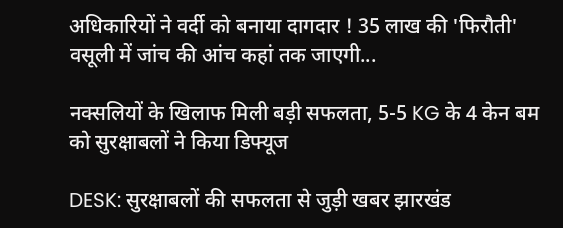अधिकारियों ने वर्दी को बनाया दागदार ! 35 लाख की 'फिरौती' वसूली में जांच की आंच कहां तक जाएगी...

नक्सलियों के खिलाफ मिली बड़ी सफलता, 5-5 KG के 4 केन बम को सुरक्षाबलों ने किया डिफ्यूज

DESK: सुरक्षाबलों की सफलता से जुड़ी खबर झारखंड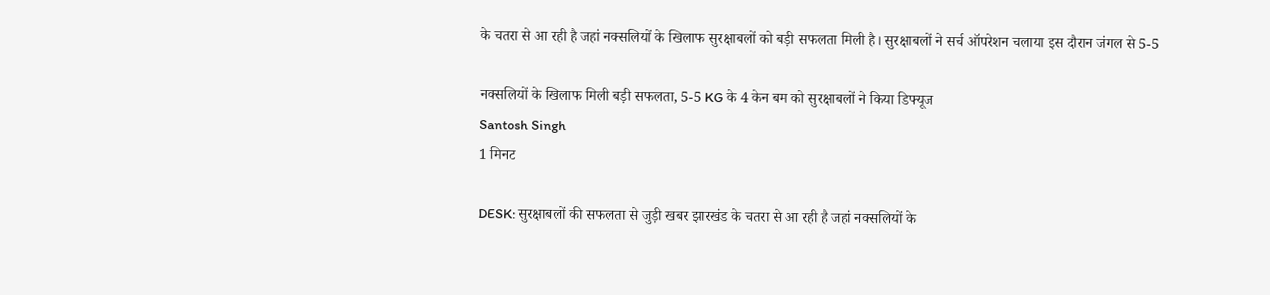के चतरा से आ रही है जहां नक्सलियों के खिलाफ सुरक्षाबलों को बड़ी सफलता मिली है। सुरक्षाबलों ने सर्च ऑपरेशन चलाया इस दौरान जंगल से 5-5

नक्सलियों के खिलाफ मिली बड़ी सफलता, 5-5 KG के 4 केन बम को सुरक्षाबलों ने किया डिफ्यूज
Santosh Singh
1 मिनट

DESK: सुरक्षाबलों की सफलता से जुड़ी खबर झारखंड के चतरा से आ रही है जहां नक्सलियों के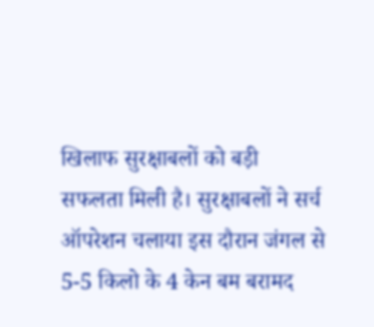खिलाफ सुरक्षाबलों को बड़ी सफलता मिली है। सुरक्षाबलों ने सर्च ऑपरेशन चलाया इस दौरान जंगल से 5-5 किलो के 4 केन बम बरामद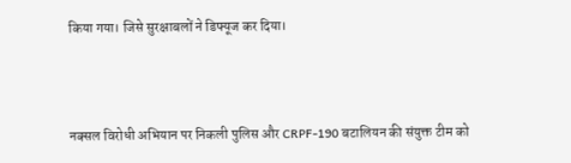किया गया। जिसे सुरक्षाबलों ने डिफ्यूज कर दिया।



नक्सल विरोधी अभियान पर निकली पुलिस और CRPF-190 बटालियन की संयुक्त टीम को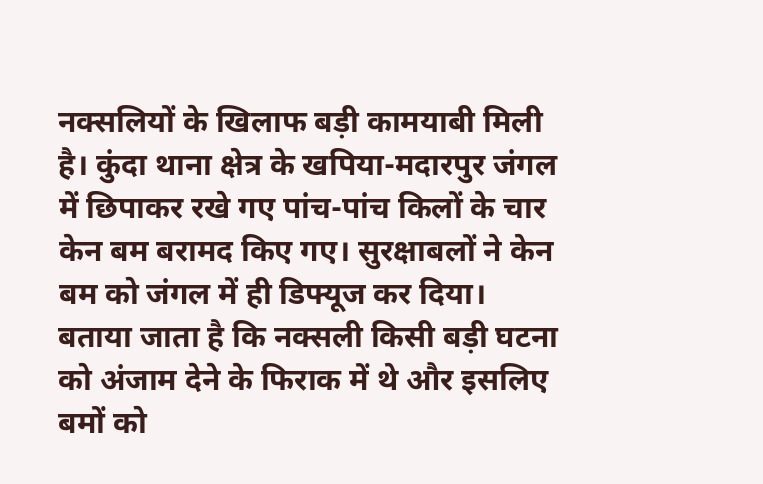नक्सलियों के खिलाफ बड़ी कामयाबी मिली है। कुंदा थाना क्षेत्र के खपिया-मदारपुर जंगल में छिपाकर रखे गए पांच-पांच किलों के चार केन बम बरामद किए गए। सुरक्षाबलों ने केन बम को जंगल में ही डिफ्यूज कर दिया। बताया जाता है कि नक्सली किसी बड़ी घटना को अंजाम देने के फिराक में थे और इसलिए बमों को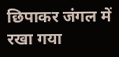छिपाकर जंगल में रखा गया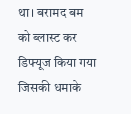था। बरामद बम को ब्लास्ट कर डिफ्यूज किया गया जिसकी धमाके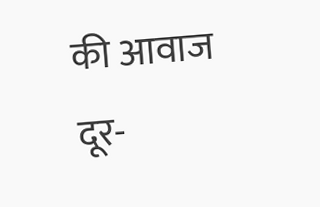की आवाज दूर-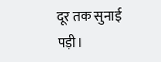दूर तक सुनाई पड़ी।